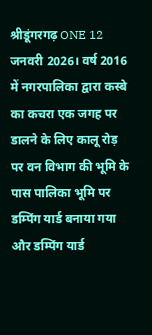श्रीडूंगरगढ़ ONE 12 जनवरी 2026। वर्ष 2016 में नगरपालिका द्वारा कस्बे का कचरा एक जगह पर डालने के लिए कालू रोड़ पर वन विभाग की भूमि के पास पालिका भूमि पर डम्पिंग यार्ड बनाया गया और डम्पिंग यार्ड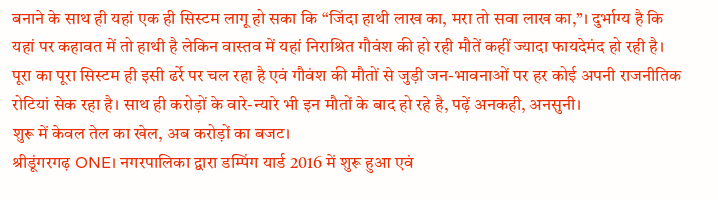बनाने के साथ ही यहां एक ही सिस्टम लागू हो सका कि “जिंदा हाथी लाख का, मरा तो सवा लाख का,”। दुर्भाग्य है कि यहां पर कहावत में तो हाथी है लेकिन वास्तव में यहां निराश्रित गौवंश की हो रही मौतें कहीं ज्यादा फायदेमंद हो रही है। पूरा का पूरा सिस्टम ही इसी ढर्रे पर चल रहा है एवं गौवंश की मौतों से जुड़ी जन-भावनाओं पर हर कोई अपनी राजनीतिक रोटियां सेक रहा है। साथ ही करोड़ों के वारे-न्यारे भी इन मौतों के बाद हो रहे है, पढ़ें अनकही, अनसुनी।
शुरू में केवल तेल का खेल, अब करोड़ों का बजट।
श्रीडूंगरगढ़ ONE। नगरपालिका द्वारा डम्पिंग यार्ड 2016 में शुरू हुआ एवं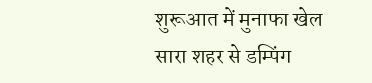शुरूआत में मुनाफा खेल सारा शहर से डम्पिंग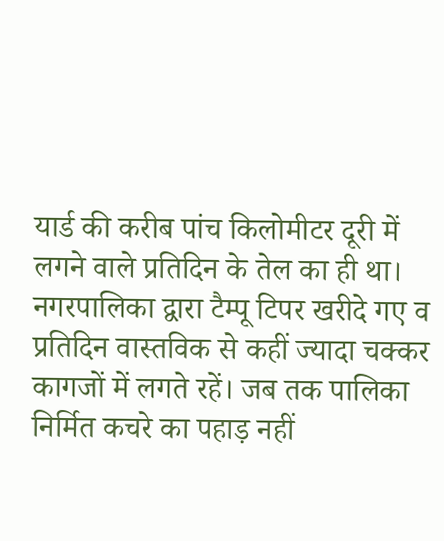यार्ड की करीब पांच किलोमीटर दूरी में लगने वाले प्रतिदिन के तेल का ही था। नगरपालिका द्वारा टैम्पू टिपर खरीदे गए व प्रतिदिन वास्तविक से कहीं ज्यादा चक्कर कागजों में लगते रहें। जब तक पालिका निर्मित कचरे का पहाड़ नहीं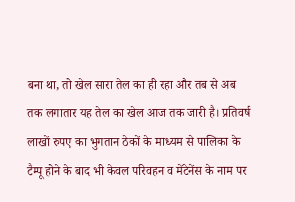बना था, तो खेल सारा तेल का ही रहा और तब से अब तक लगातार यह तेल का खेल आज तक जारी है। प्रतिवर्ष लाखों रुपए का भुगतान ठेकों के माध्यम से पालिका के टैम्पू होने के बाद भी केवल परिवहन व मेंटेनेंस के नाम पर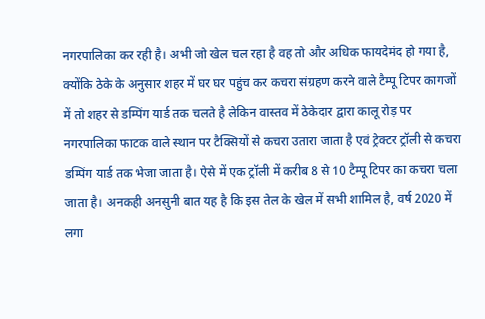नगरपालिका कर रही है। अभी जो खेल चल रहा है वह तो और अधिक फायदेमंद हो गया है, क्योंकि ठेके के अनुसार शहर में घर घर पहुंच कर कचरा संग्रहण करने वाले टैम्पू टिपर कागजों में तो शहर से डम्पिंग यार्ड तक चलते है लेकिन वास्तव में ठेकेदार द्वारा कालू रोड़ पर नगरपालिका फाटक वाले स्थान पर टैक्सियों से कचरा उतारा जाता है एवं ट्रेक्टर ट्रॉली से कचरा डम्पिंग यार्ड तक भेजा जाता है। ऐसे में एक ट्रॉली में करीब 8 से 10 टैम्पू टिपर का कचरा चला जाता है। अनकही अनसुनी बात यह है कि इस तेल के खेल में सभी शामिल है, वर्ष 2020 में लगा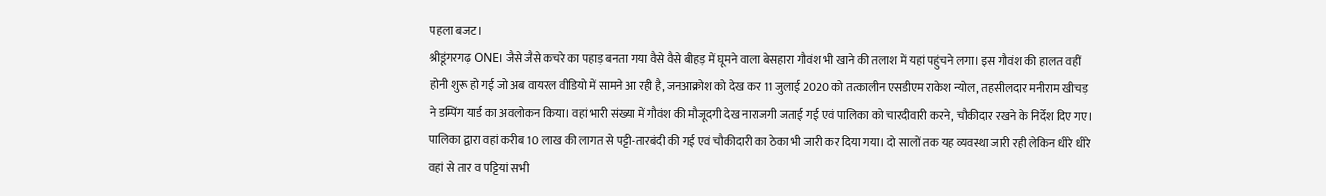पहला बजट।
श्रीडूंगरगढ़ ONE। जैसे जैसे कचरे का पहाड़ बनता गया वैसे वैसे बीहड़ में घूमने वाला बेसहारा गौवंश भी खाने की तलाश में यहां पहुंचने लगा। इस गौवंश की हालत वहीं होनी शुरू हो गई जो अब वायरल वीडियो में सामने आ रही है, जनआक्रोश को देख कर 11 जुलाई 2020 को तत्कालीन एसडीएम राकेश न्योल, तहसीलदार मनीराम खीचड़ ने डम्पिंग यार्ड का अवलोकन किया। वहां भारी संख्या में गौवंश की मौजूदगी देख नाराजगी जताई गई एवं पालिका को चारदीवारी करने, चौकीदार रखने के निर्देश दिए गए। पालिका द्वारा वहां करीब 10 लाख की लागत से पट्टी-तारबंदी की गई एवं चौकीदारी का ठेका भी जारी कर दिया गया। दो सालों तक यह व्यवस्था जारी रही लेकिन धीरे धीरे वहां से तार व पट्टियां सभी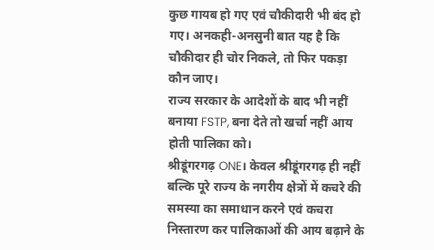कुछ गायब हो गए एवं चौकीदारी भी बंद हो गए। अनकही-अनसुनी बात यह है कि चौकीदार ही चोर निकले, तो फिर पकड़ा कौन जाए।
राज्य सरकार के आदेशों के बाद भी नहीं बनाया FSTP, बना देते तो खर्चा नहीं आय होती पालिका को।
श्रीडूंगरगढ़ ONE। केवल श्रीडूंगरगढ़ ही नहीं बल्कि पूरे राज्य के नगरीय क्षेत्रों में कचरे की समस्या का समाधान करने एवं कचरा निस्तारण कर पालिकाओं की आय बढ़ाने के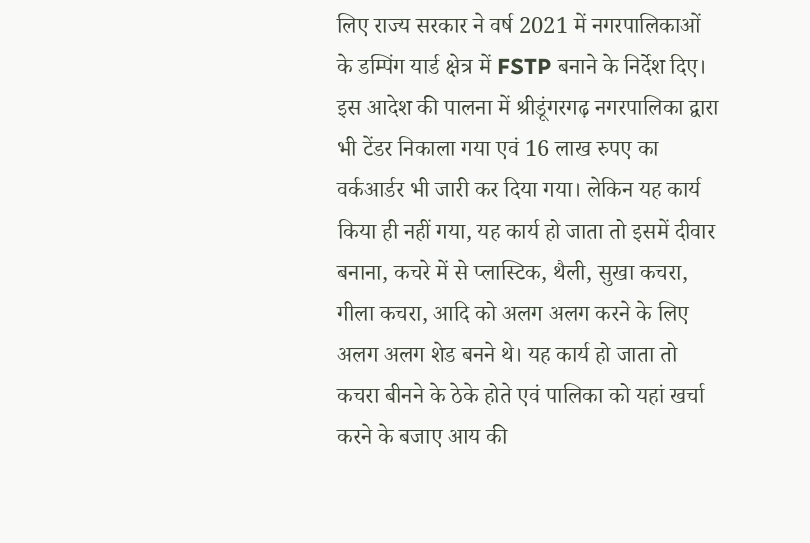लिए राज्य सरकार ने वर्ष 2021 में नगरपालिकाओं के डम्पिंग यार्ड क्षेत्र में FSTP बनाने के निर्देश दिए। इस आदेश की पालना में श्रीडूंगरगढ़ नगरपालिका द्वारा भी टेंडर निकाला गया एवं 16 लाख रुपए का वर्कआर्डर भी जारी कर दिया गया। लेकिन यह कार्य किया ही नहीं गया, यह कार्य हो जाता तो इसमें दीवार बनाना, कचरे में से प्लास्टिक, थैली, सुखा कचरा, गीला कचरा, आदि को अलग अलग करने के लिए अलग अलग शेड बनने थे। यह कार्य हो जाता तो कचरा बीनने के ठेके होते एवं पालिका को यहां खर्चा करने के बजाए आय की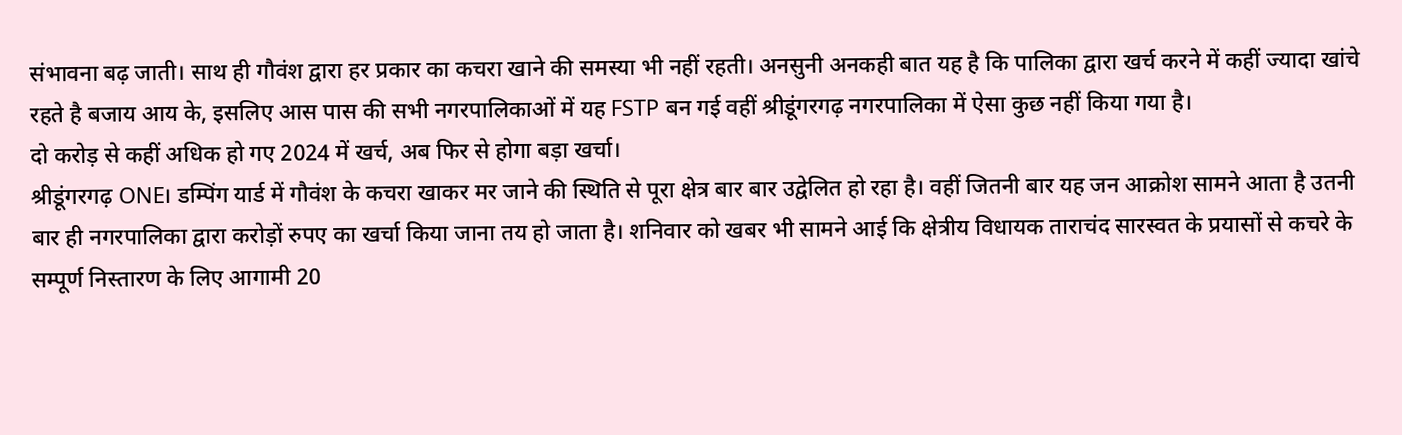संभावना बढ़ जाती। साथ ही गौवंश द्वारा हर प्रकार का कचरा खाने की समस्या भी नहीं रहती। अनसुनी अनकही बात यह है कि पालिका द्वारा खर्च करने में कहीं ज्यादा खांचे रहते है बजाय आय के, इसलिए आस पास की सभी नगरपालिकाओं में यह FSTP बन गई वहीं श्रीडूंगरगढ़ नगरपालिका में ऐसा कुछ नहीं किया गया है।
दो करोड़ से कहीं अधिक हो गए 2024 में खर्च, अब फिर से होगा बड़ा खर्चा।
श्रीडूंगरगढ़ ONE। डम्पिंग यार्ड में गौवंश के कचरा खाकर मर जाने की स्थिति से पूरा क्षेत्र बार बार उद्वेलित हो रहा है। वहीं जितनी बार यह जन आक्रोश सामने आता है उतनी बार ही नगरपालिका द्वारा करोड़ों रुपए का खर्चा किया जाना तय हो जाता है। शनिवार को खबर भी सामने आई कि क्षेत्रीय विधायक ताराचंद सारस्वत के प्रयासों से कचरे के सम्पूर्ण निस्तारण के लिए आगामी 20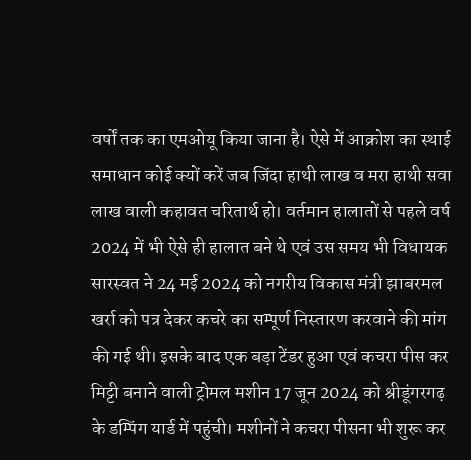वर्षों तक का एमओयू किया जाना है। ऐसे में आक्रोश का स्थाई समाधान कोई क्यों करें जब जिंदा हाथी लाख व मरा हाथी सवा लाख वाली कहावत चरितार्थ हो। वर्तमान हालातों से पहले वर्ष 2024 में भी ऐसे ही हालात बने थे एवं उस समय भी विधायक सारस्वत ने 24 मई 2024 को नगरीय विकास मंत्री झाबरमल खर्रा को पत्र देकर कचरे का सम्पूर्ण निस्तारण करवाने की मांग की गई थी। इसके बाद एक बड़ा टेंडर हुआ एवं कचरा पीस कर मिट्टी बनाने वाली ट्रोमल मशीन 17 जून 2024 को श्रीडूंगरगढ़ के डम्पिंग यार्ड में पहुंची। मशीनों ने कचरा पीसना भी शुरू कर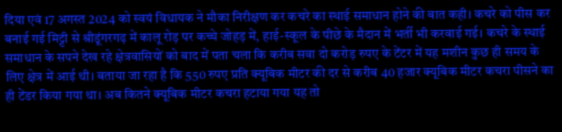दिया एवं 17 अगस्त 2024 को स्वयं विधायक ने मौका निरीक्षण कर कचरे का स्थाई समाधान होने की बात कही। कचरे को पीस कर बनाई गई मिट्टी से श्रीडूंगरगढ़ में कालू रोड़ पर कच्चे जोहड़ में, हाई-स्कूल के पीछे के मैदान में भर्ती भी करवाई गई। कचरे के स्थाई समाधान के सपने देख रहे क्षेत्रवासियों को बाद में पता चला कि करीब सवा दो करोड़ रुपए के टेंटर में यह मशीन कुछ ही समय के लिए क्षेत्र में आई थी। बताया जा रहा है कि 550 रुपए प्रति क्यूबिक मीटर की दर से करीब 40 हजार क्यूबिक मीटर कचरा पीसने का ही टेंडर किया गया था। अब कितने क्यूबिक मीटर कचरा हटाया गया यह तो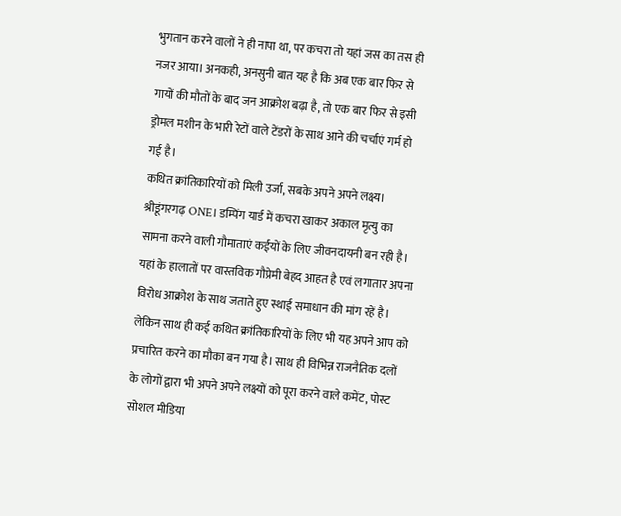भुगतान करने वालों ने ही नापा था, पर कचरा तो यहां जस का तस ही नजर आया। अनकही, अनसुनी बात यह है कि अब एक बार फिर से गायों की मौतों के बाद जन आक्रोश बढ़ा है, तो एक बार फिर से इसी ड्रोमल मशीन के भारी रेटों वाले टेंडरों के साथ आने की चर्चाएं गर्म हो गई है।
कथित क्रांतिकारियों को मिली उर्जा, सबके अपने अपने लक्ष्य।
श्रीडूंगरगढ़ ONE। डम्पिंग यार्ड में कचरा खाकर अकाल मृत्यु का सामना करने वाली गौमाताएं कईयों के लिए जीवनदायनी बन रही है। यहां के हालातों पर वास्तविक गौप्रेमी बेहद आहत है एवं लगातार अपना विरोध आक्रोश के साथ जताते हुए स्थाई समाधान की मांग रहें है। लेकिन साथ ही कई कथित क्रांतिकारियों के लिए भी यह अपने आप को प्रचारित करने का मौका बन गया है। साथ ही विभिन्न राजनैतिक दलों के लोगों द्वारा भी अपने अपने लक्ष्यों को पूरा करने वाले कमेंट, पोस्ट सोशल मीडिया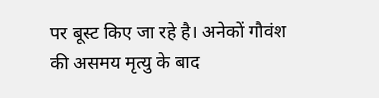पर बूस्ट किए जा रहे है। अनेकों गौवंश की असमय मृत्यु के बाद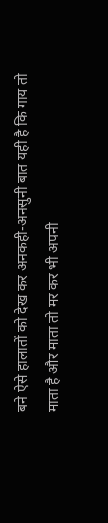बने ऐसे हालातों को देख कर अनकही-अनसुनी बात यही है कि गाय तो माता है और माता तो मर कर भी अपनी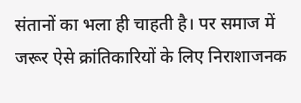संतानों का भला ही चाहती है। पर समाज में जरूर ऐसे क्रांतिकारियों के लिए निराशाजनक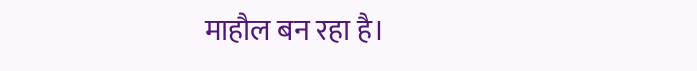माहौल बन रहा है।